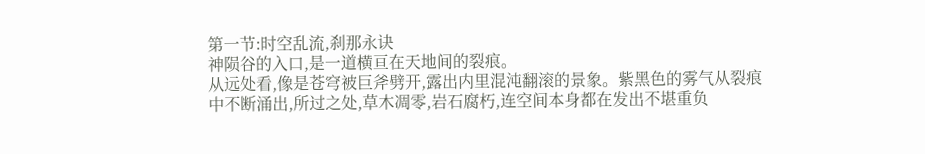第一节:时空乱流,刹那永诀
神陨谷的入口,是一道横亘在天地间的裂痕。
从远处看,像是苍穹被巨斧劈开,露出内里混沌翻滚的景象。紫黑色的雾气从裂痕中不断涌出,所过之处,草木凋零,岩石腐朽,连空间本身都在发出不堪重负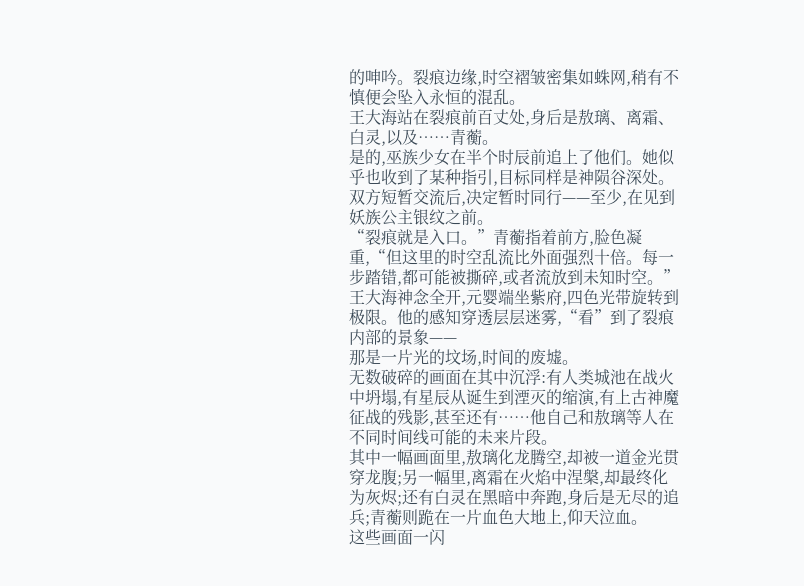的呻吟。裂痕边缘,时空褶皱密集如蛛网,稍有不慎便会坠入永恒的混乱。
王大海站在裂痕前百丈处,身后是敖璃、离霜、白灵,以及……青蘅。
是的,巫族少女在半个时辰前追上了他们。她似乎也收到了某种指引,目标同样是神陨谷深处。双方短暂交流后,决定暂时同行——至少,在见到妖族公主银纹之前。
“裂痕就是入口。”青蘅指着前方,脸色凝重,“但这里的时空乱流比外面强烈十倍。每一步踏错,都可能被撕碎,或者流放到未知时空。”
王大海神念全开,元婴端坐紫府,四色光带旋转到极限。他的感知穿透层层迷雾,“看”到了裂痕内部的景象——
那是一片光的坟场,时间的废墟。
无数破碎的画面在其中沉浮:有人类城池在战火中坍塌,有星辰从诞生到湮灭的缩演,有上古神魔征战的残影,甚至还有……他自己和敖璃等人在不同时间线可能的未来片段。
其中一幅画面里,敖璃化龙腾空,却被一道金光贯穿龙腹;另一幅里,离霜在火焰中涅槃,却最终化为灰烬;还有白灵在黑暗中奔跑,身后是无尽的追兵;青蘅则跪在一片血色大地上,仰天泣血。
这些画面一闪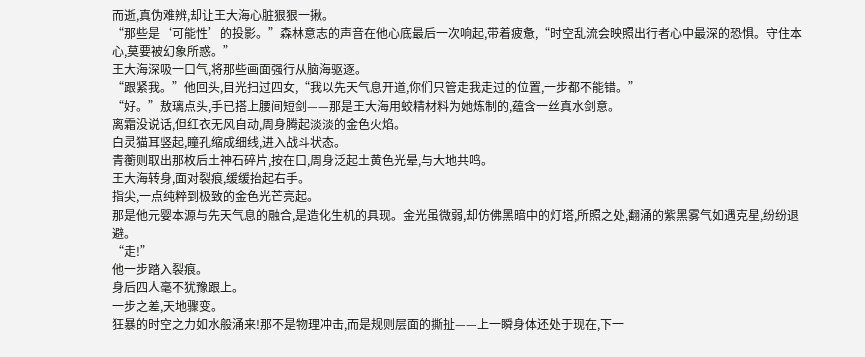而逝,真伪难辨,却让王大海心脏狠狠一揪。
“那些是‘可能性’的投影。”森林意志的声音在他心底最后一次响起,带着疲惫,“时空乱流会映照出行者心中最深的恐惧。守住本心,莫要被幻象所惑。”
王大海深吸一口气,将那些画面强行从脑海驱逐。
“跟紧我。”他回头,目光扫过四女,“我以先天气息开道,你们只管走我走过的位置,一步都不能错。”
“好。”敖璃点头,手已搭上腰间短剑——那是王大海用蛟精材料为她炼制的,蕴含一丝真水剑意。
离霜没说话,但红衣无风自动,周身腾起淡淡的金色火焰。
白灵猫耳竖起,瞳孔缩成细线,进入战斗状态。
青蘅则取出那枚后土神石碎片,按在口,周身泛起土黄色光晕,与大地共鸣。
王大海转身,面对裂痕,缓缓抬起右手。
指尖,一点纯粹到极致的金色光芒亮起。
那是他元婴本源与先天气息的融合,是造化生机的具现。金光虽微弱,却仿佛黑暗中的灯塔,所照之处,翻涌的紫黑雾气如遇克星,纷纷退避。
“走!”
他一步踏入裂痕。
身后四人毫不犹豫跟上。
一步之差,天地骤变。
狂暴的时空之力如水般涌来!那不是物理冲击,而是规则层面的撕扯——上一瞬身体还处于现在,下一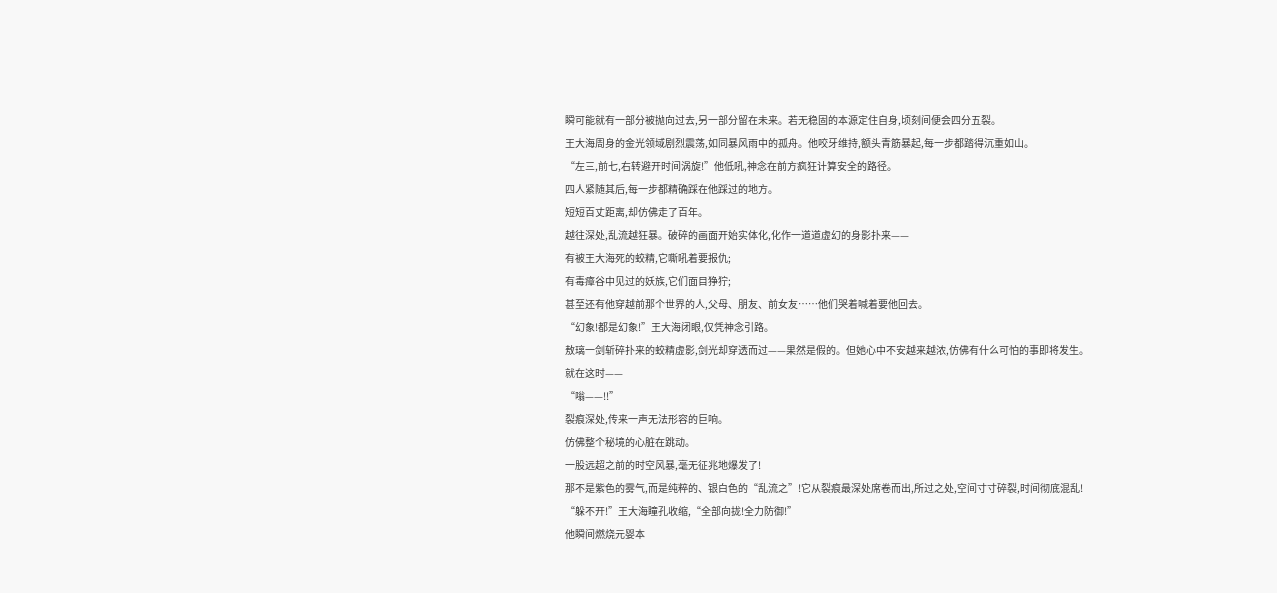瞬可能就有一部分被抛向过去,另一部分留在未来。若无稳固的本源定住自身,顷刻间便会四分五裂。
王大海周身的金光领域剧烈震荡,如同暴风雨中的孤舟。他咬牙维持,额头青筋暴起,每一步都踏得沉重如山。
“左三,前七,右转避开时间涡旋!”他低吼,神念在前方疯狂计算安全的路径。
四人紧随其后,每一步都精确踩在他踩过的地方。
短短百丈距离,却仿佛走了百年。
越往深处,乱流越狂暴。破碎的画面开始实体化,化作一道道虚幻的身影扑来——
有被王大海死的蛟精,它嘶吼着要报仇;
有毒瘴谷中见过的妖族,它们面目狰狞;
甚至还有他穿越前那个世界的人,父母、朋友、前女友……他们哭着喊着要他回去。
“幻象!都是幻象!”王大海闭眼,仅凭神念引路。
敖璃一剑斩碎扑来的蛟精虚影,剑光却穿透而过——果然是假的。但她心中不安越来越浓,仿佛有什么可怕的事即将发生。
就在这时——
“嗡——!!”
裂痕深处,传来一声无法形容的巨响。
仿佛整个秘境的心脏在跳动。
一股远超之前的时空风暴,毫无征兆地爆发了!
那不是紫色的雾气,而是纯粹的、银白色的“乱流之”!它从裂痕最深处席卷而出,所过之处,空间寸寸碎裂,时间彻底混乱!
“躲不开!”王大海瞳孔收缩,“全部向拢!全力防御!”
他瞬间燃烧元婴本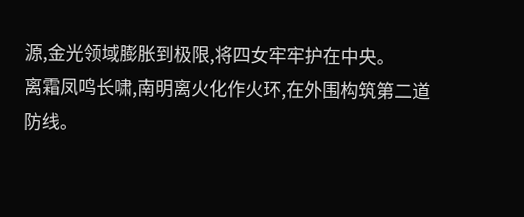源,金光领域膨胀到极限,将四女牢牢护在中央。
离霜凤鸣长啸,南明离火化作火环,在外围构筑第二道防线。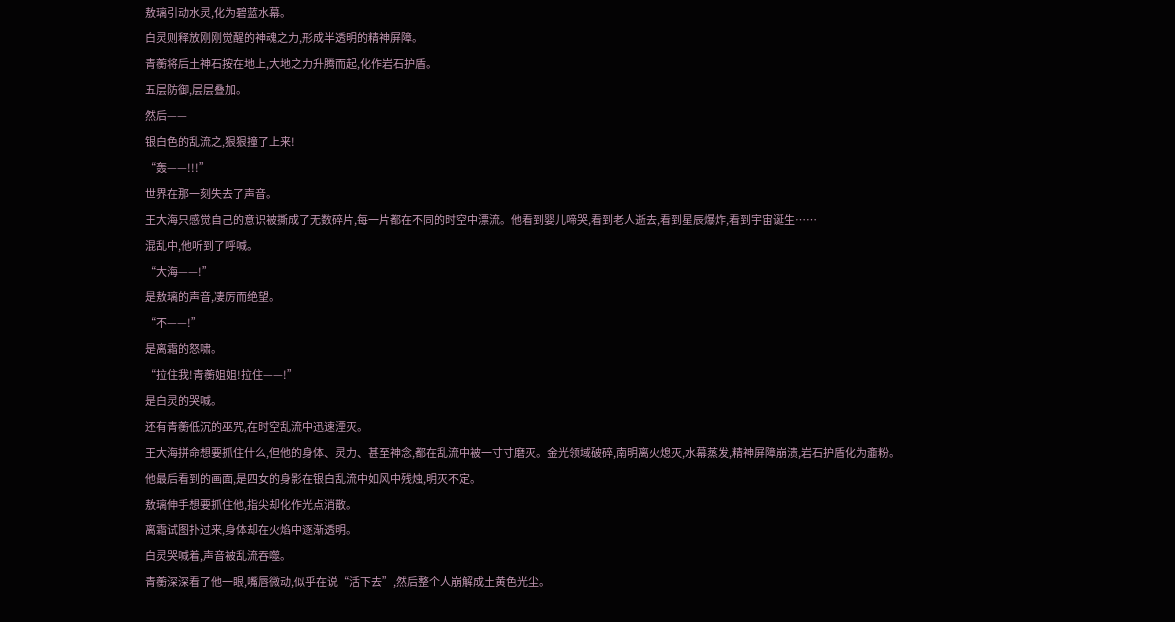敖璃引动水灵,化为碧蓝水幕。
白灵则释放刚刚觉醒的神魂之力,形成半透明的精神屏障。
青蘅将后土神石按在地上,大地之力升腾而起,化作岩石护盾。
五层防御,层层叠加。
然后——
银白色的乱流之,狠狠撞了上来!
“轰——!!!”
世界在那一刻失去了声音。
王大海只感觉自己的意识被撕成了无数碎片,每一片都在不同的时空中漂流。他看到婴儿啼哭,看到老人逝去,看到星辰爆炸,看到宇宙诞生……
混乱中,他听到了呼喊。
“大海——!”
是敖璃的声音,凄厉而绝望。
“不——!”
是离霜的怒啸。
“拉住我!青蘅姐姐!拉住——!”
是白灵的哭喊。
还有青蘅低沉的巫咒,在时空乱流中迅速湮灭。
王大海拼命想要抓住什么,但他的身体、灵力、甚至神念,都在乱流中被一寸寸磨灭。金光领域破碎,南明离火熄灭,水幕蒸发,精神屏障崩溃,岩石护盾化为齑粉。
他最后看到的画面,是四女的身影在银白乱流中如风中残烛,明灭不定。
敖璃伸手想要抓住他,指尖却化作光点消散。
离霜试图扑过来,身体却在火焰中逐渐透明。
白灵哭喊着,声音被乱流吞噬。
青蘅深深看了他一眼,嘴唇微动,似乎在说“活下去”,然后整个人崩解成土黄色光尘。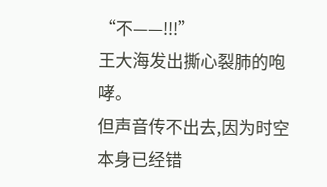“不——!!!”
王大海发出撕心裂肺的咆哮。
但声音传不出去,因为时空本身已经错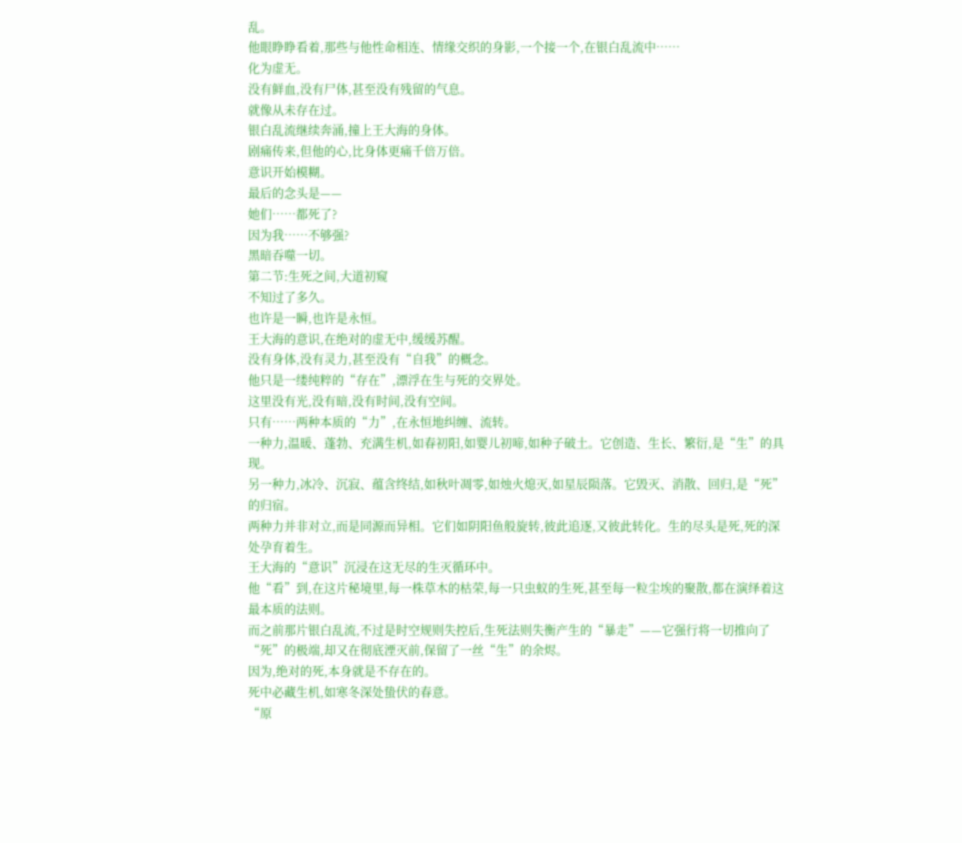乱。
他眼睁睁看着,那些与他性命相连、情缘交织的身影,一个接一个,在银白乱流中……
化为虚无。
没有鲜血,没有尸体,甚至没有残留的气息。
就像从未存在过。
银白乱流继续奔涌,撞上王大海的身体。
剧痛传来,但他的心,比身体更痛千倍万倍。
意识开始模糊。
最后的念头是——
她们……都死了?
因为我……不够强?
黑暗吞噬一切。
第二节:生死之间,大道初窥
不知过了多久。
也许是一瞬,也许是永恒。
王大海的意识,在绝对的虚无中,缓缓苏醒。
没有身体,没有灵力,甚至没有“自我”的概念。
他只是一缕纯粹的“存在”,漂浮在生与死的交界处。
这里没有光,没有暗,没有时间,没有空间。
只有……两种本质的“力”,在永恒地纠缠、流转。
一种力,温暖、蓬勃、充满生机,如春初阳,如婴儿初啼,如种子破土。它创造、生长、繁衍,是“生”的具现。
另一种力,冰冷、沉寂、蕴含终结,如秋叶凋零,如烛火熄灭,如星辰陨落。它毁灭、消散、回归,是“死”的归宿。
两种力并非对立,而是同源而异相。它们如阴阳鱼般旋转,彼此追逐,又彼此转化。生的尽头是死,死的深处孕育着生。
王大海的“意识”沉浸在这无尽的生灭循环中。
他“看”到,在这片秘境里,每一株草木的枯荣,每一只虫蚁的生死,甚至每一粒尘埃的聚散,都在演绎着这最本质的法则。
而之前那片银白乱流,不过是时空规则失控后,生死法则失衡产生的“暴走”——它强行将一切推向了“死”的极端,却又在彻底湮灭前,保留了一丝“生”的余烬。
因为,绝对的死,本身就是不存在的。
死中必藏生机,如寒冬深处蛰伏的春意。
“原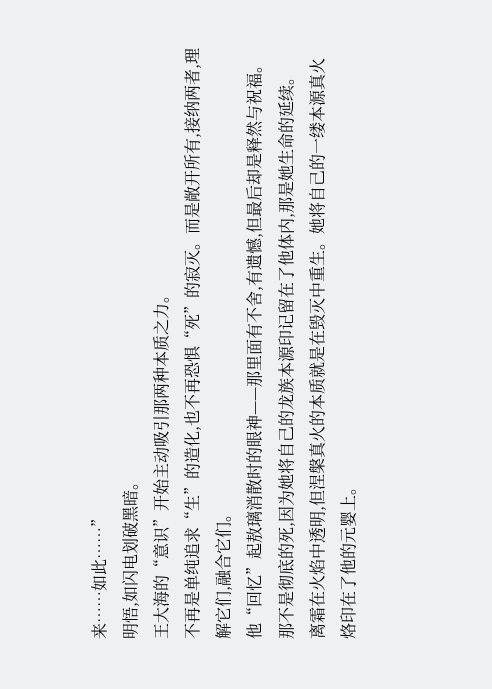来……如此……”
明悟,如闪电划破黑暗。
王大海的“意识”开始主动吸引那两种本质之力。
不再是单纯追求“生”的造化,也不再恐惧“死”的寂灭。而是敞开所有,接纳两者,理解它们,融合它们。
他“回忆”起敖璃消散时的眼神——那里面有不舍,有遗憾,但最后却是释然与祝福。那不是彻底的死,因为她将自己的龙族本源印记留在了他体内,那是她生命的延续。
离霜在火焰中透明,但涅槃真火的本质就是在毁灭中重生。她将自己的一缕本源真火烙印在了他的元婴上。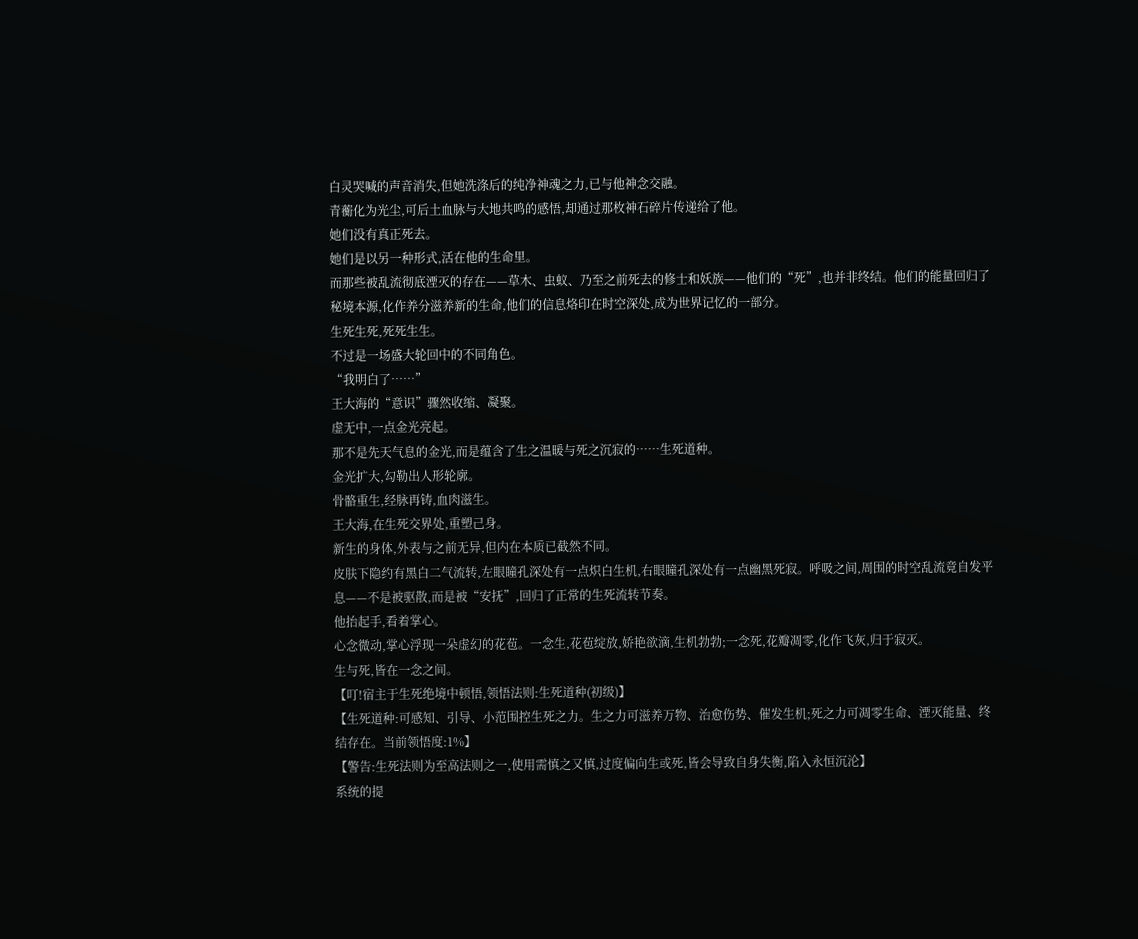白灵哭喊的声音消失,但她洗涤后的纯净神魂之力,已与他神念交融。
青蘅化为光尘,可后土血脉与大地共鸣的感悟,却通过那枚神石碎片传递给了他。
她们没有真正死去。
她们是以另一种形式,活在他的生命里。
而那些被乱流彻底湮灭的存在——草木、虫蚁、乃至之前死去的修士和妖族——他们的“死”,也并非终结。他们的能量回归了秘境本源,化作养分滋养新的生命,他们的信息烙印在时空深处,成为世界记忆的一部分。
生死生死,死死生生。
不过是一场盛大轮回中的不同角色。
“我明白了……”
王大海的“意识”骤然收缩、凝聚。
虚无中,一点金光亮起。
那不是先天气息的金光,而是蕴含了生之温暖与死之沉寂的……生死道种。
金光扩大,勾勒出人形轮廓。
骨骼重生,经脉再铸,血肉滋生。
王大海,在生死交界处,重塑己身。
新生的身体,外表与之前无异,但内在本质已截然不同。
皮肤下隐约有黑白二气流转,左眼瞳孔深处有一点炽白生机,右眼瞳孔深处有一点幽黑死寂。呼吸之间,周围的时空乱流竟自发平息——不是被驱散,而是被“安抚”,回归了正常的生死流转节奏。
他抬起手,看着掌心。
心念微动,掌心浮现一朵虚幻的花苞。一念生,花苞绽放,娇艳欲滴,生机勃勃;一念死,花瓣凋零,化作飞灰,归于寂灭。
生与死,皆在一念之间。
【叮!宿主于生死绝境中顿悟,领悟法则:生死道种(初级)】
【生死道种:可感知、引导、小范围控生死之力。生之力可滋养万物、治愈伤势、催发生机;死之力可凋零生命、湮灭能量、终结存在。当前领悟度:1%】
【警告:生死法则为至高法则之一,使用需慎之又慎,过度偏向生或死,皆会导致自身失衡,陷入永恒沉沦】
系统的提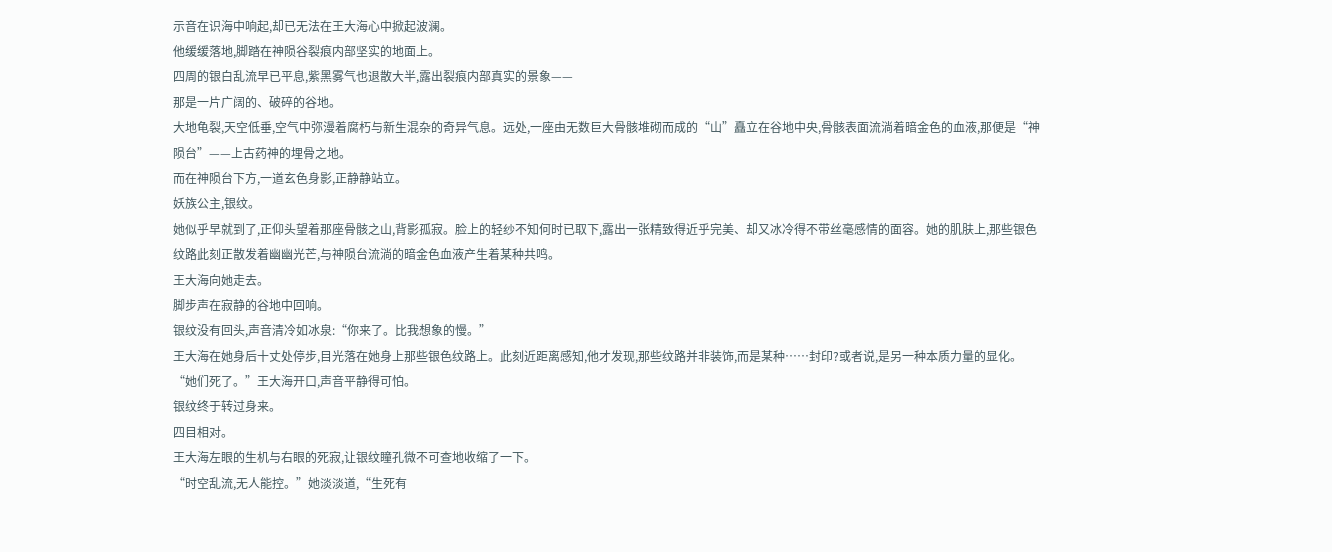示音在识海中响起,却已无法在王大海心中掀起波澜。
他缓缓落地,脚踏在神陨谷裂痕内部坚实的地面上。
四周的银白乱流早已平息,紫黑雾气也退散大半,露出裂痕内部真实的景象——
那是一片广阔的、破碎的谷地。
大地龟裂,天空低垂,空气中弥漫着腐朽与新生混杂的奇异气息。远处,一座由无数巨大骨骸堆砌而成的“山”矗立在谷地中央,骨骸表面流淌着暗金色的血液,那便是“神陨台”——上古药神的埋骨之地。
而在神陨台下方,一道玄色身影,正静静站立。
妖族公主,银纹。
她似乎早就到了,正仰头望着那座骨骸之山,背影孤寂。脸上的轻纱不知何时已取下,露出一张精致得近乎完美、却又冰冷得不带丝毫感情的面容。她的肌肤上,那些银色纹路此刻正散发着幽幽光芒,与神陨台流淌的暗金色血液产生着某种共鸣。
王大海向她走去。
脚步声在寂静的谷地中回响。
银纹没有回头,声音清冷如冰泉:“你来了。比我想象的慢。”
王大海在她身后十丈处停步,目光落在她身上那些银色纹路上。此刻近距离感知,他才发现,那些纹路并非装饰,而是某种……封印?或者说,是另一种本质力量的显化。
“她们死了。”王大海开口,声音平静得可怕。
银纹终于转过身来。
四目相对。
王大海左眼的生机与右眼的死寂,让银纹瞳孔微不可查地收缩了一下。
“时空乱流,无人能控。”她淡淡道,“生死有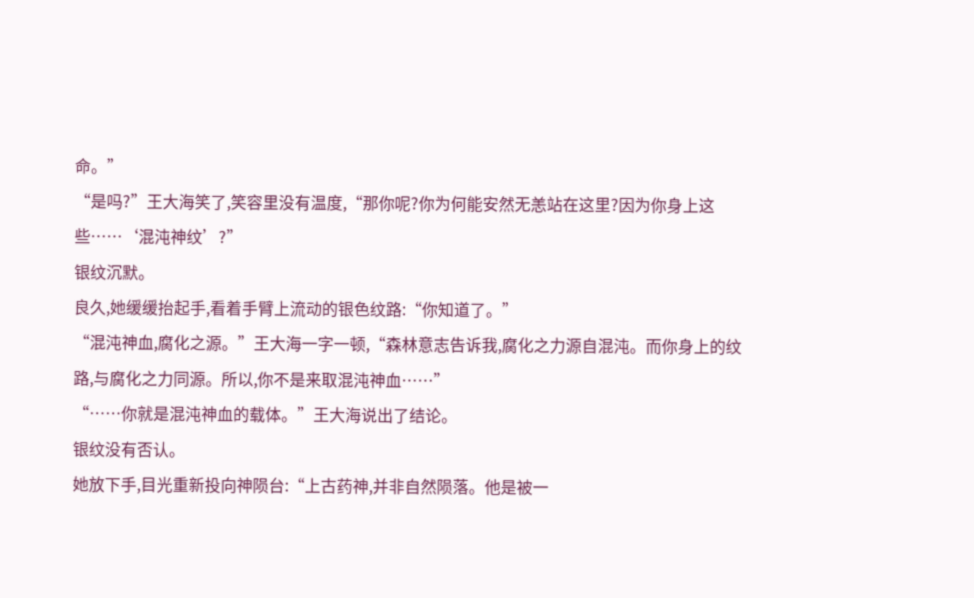命。”
“是吗?”王大海笑了,笑容里没有温度,“那你呢?你为何能安然无恙站在这里?因为你身上这些……‘混沌神纹’?”
银纹沉默。
良久,她缓缓抬起手,看着手臂上流动的银色纹路:“你知道了。”
“混沌神血,腐化之源。”王大海一字一顿,“森林意志告诉我,腐化之力源自混沌。而你身上的纹路,与腐化之力同源。所以,你不是来取混沌神血……”
“……你就是混沌神血的载体。”王大海说出了结论。
银纹没有否认。
她放下手,目光重新投向神陨台:“上古药神,并非自然陨落。他是被一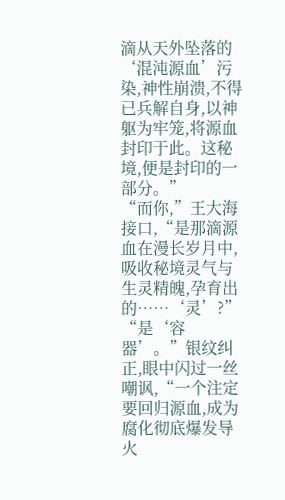滴从天外坠落的‘混沌源血’污染,神性崩溃,不得已兵解自身,以神躯为牢笼,将源血封印于此。这秘境,便是封印的一部分。”
“而你,”王大海接口,“是那滴源血在漫长岁月中,吸收秘境灵气与生灵精魄,孕育出的……‘灵’?”
“是‘容器’。”银纹纠正,眼中闪过一丝嘲讽,“一个注定要回归源血,成为腐化彻底爆发导火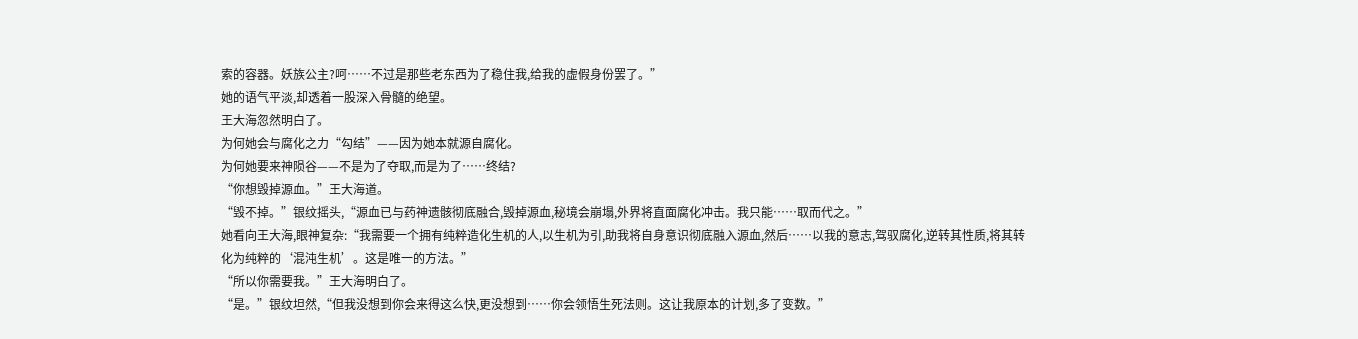索的容器。妖族公主?呵……不过是那些老东西为了稳住我,给我的虚假身份罢了。”
她的语气平淡,却透着一股深入骨髓的绝望。
王大海忽然明白了。
为何她会与腐化之力“勾结”——因为她本就源自腐化。
为何她要来神陨谷——不是为了夺取,而是为了……终结?
“你想毁掉源血。”王大海道。
“毁不掉。”银纹摇头,“源血已与药神遗骸彻底融合,毁掉源血,秘境会崩塌,外界将直面腐化冲击。我只能……取而代之。”
她看向王大海,眼神复杂:“我需要一个拥有纯粹造化生机的人,以生机为引,助我将自身意识彻底融入源血,然后……以我的意志,驾驭腐化,逆转其性质,将其转化为纯粹的‘混沌生机’。这是唯一的方法。”
“所以你需要我。”王大海明白了。
“是。”银纹坦然,“但我没想到你会来得这么快,更没想到……你会领悟生死法则。这让我原本的计划,多了变数。”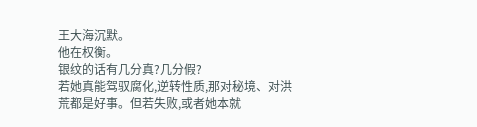王大海沉默。
他在权衡。
银纹的话有几分真?几分假?
若她真能驾驭腐化,逆转性质,那对秘境、对洪荒都是好事。但若失败,或者她本就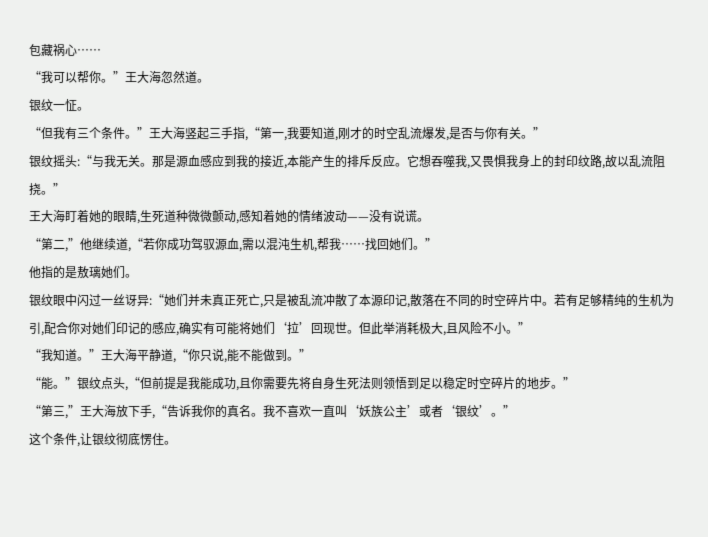包藏祸心……
“我可以帮你。”王大海忽然道。
银纹一怔。
“但我有三个条件。”王大海竖起三手指,“第一,我要知道,刚才的时空乱流爆发,是否与你有关。”
银纹摇头:“与我无关。那是源血感应到我的接近,本能产生的排斥反应。它想吞噬我,又畏惧我身上的封印纹路,故以乱流阻挠。”
王大海盯着她的眼睛,生死道种微微颤动,感知着她的情绪波动——没有说谎。
“第二,”他继续道,“若你成功驾驭源血,需以混沌生机,帮我……找回她们。”
他指的是敖璃她们。
银纹眼中闪过一丝讶异:“她们并未真正死亡,只是被乱流冲散了本源印记,散落在不同的时空碎片中。若有足够精纯的生机为引,配合你对她们印记的感应,确实有可能将她们‘拉’回现世。但此举消耗极大,且风险不小。”
“我知道。”王大海平静道,“你只说,能不能做到。”
“能。”银纹点头,“但前提是我能成功,且你需要先将自身生死法则领悟到足以稳定时空碎片的地步。”
“第三,”王大海放下手,“告诉我你的真名。我不喜欢一直叫‘妖族公主’或者‘银纹’。”
这个条件,让银纹彻底愣住。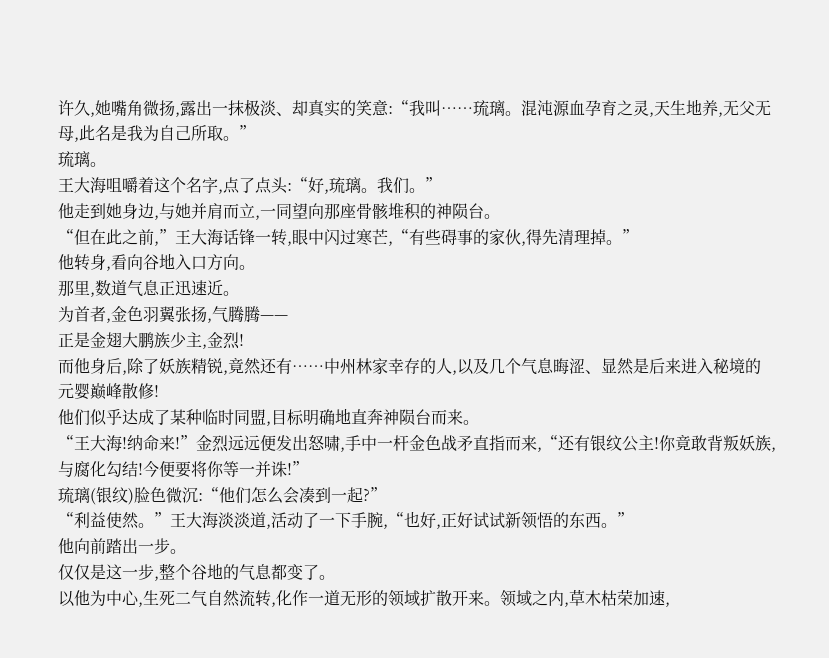许久,她嘴角微扬,露出一抹极淡、却真实的笑意:“我叫……琉璃。混沌源血孕育之灵,天生地养,无父无母,此名是我为自己所取。”
琉璃。
王大海咀嚼着这个名字,点了点头:“好,琉璃。我们。”
他走到她身边,与她并肩而立,一同望向那座骨骸堆积的神陨台。
“但在此之前,”王大海话锋一转,眼中闪过寒芒,“有些碍事的家伙,得先清理掉。”
他转身,看向谷地入口方向。
那里,数道气息正迅速近。
为首者,金色羽翼张扬,气腾腾——
正是金翅大鹏族少主,金烈!
而他身后,除了妖族精锐,竟然还有……中州林家幸存的人,以及几个气息晦涩、显然是后来进入秘境的元婴巅峰散修!
他们似乎达成了某种临时同盟,目标明确地直奔神陨台而来。
“王大海!纳命来!”金烈远远便发出怒啸,手中一杆金色战矛直指而来,“还有银纹公主!你竟敢背叛妖族,与腐化勾结!今便要将你等一并诛!”
琉璃(银纹)脸色微沉:“他们怎么会凑到一起?”
“利益使然。”王大海淡淡道,活动了一下手腕,“也好,正好试试新领悟的东西。”
他向前踏出一步。
仅仅是这一步,整个谷地的气息都变了。
以他为中心,生死二气自然流转,化作一道无形的领域扩散开来。领域之内,草木枯荣加速,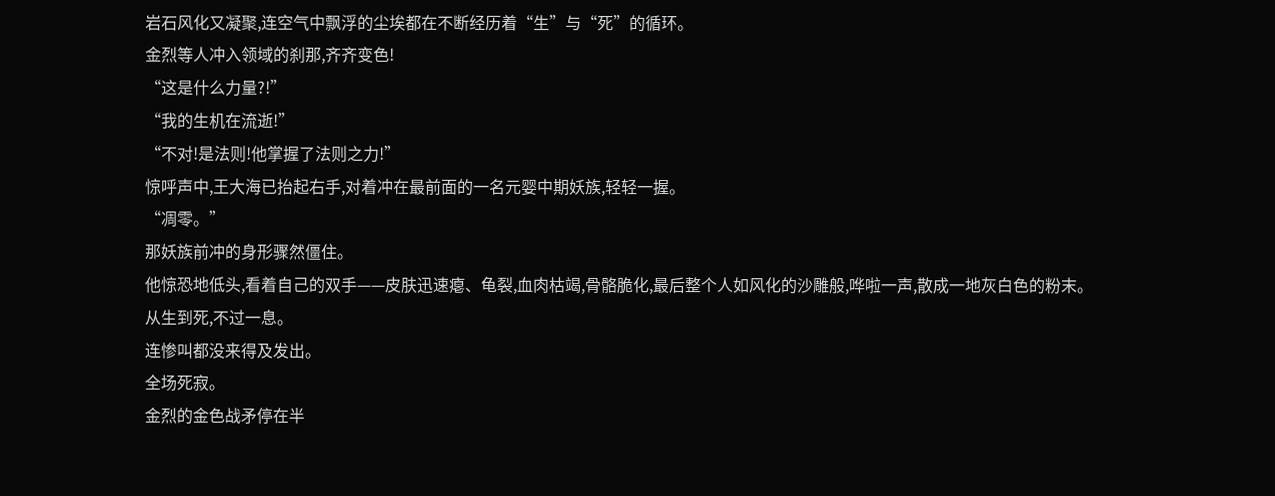岩石风化又凝聚,连空气中飘浮的尘埃都在不断经历着“生”与“死”的循环。
金烈等人冲入领域的刹那,齐齐变色!
“这是什么力量?!”
“我的生机在流逝!”
“不对!是法则!他掌握了法则之力!”
惊呼声中,王大海已抬起右手,对着冲在最前面的一名元婴中期妖族,轻轻一握。
“凋零。”
那妖族前冲的身形骤然僵住。
他惊恐地低头,看着自己的双手——皮肤迅速瘪、龟裂,血肉枯竭,骨骼脆化,最后整个人如风化的沙雕般,哗啦一声,散成一地灰白色的粉末。
从生到死,不过一息。
连惨叫都没来得及发出。
全场死寂。
金烈的金色战矛停在半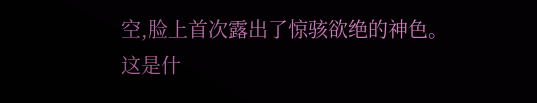空,脸上首次露出了惊骇欲绝的神色。
这是什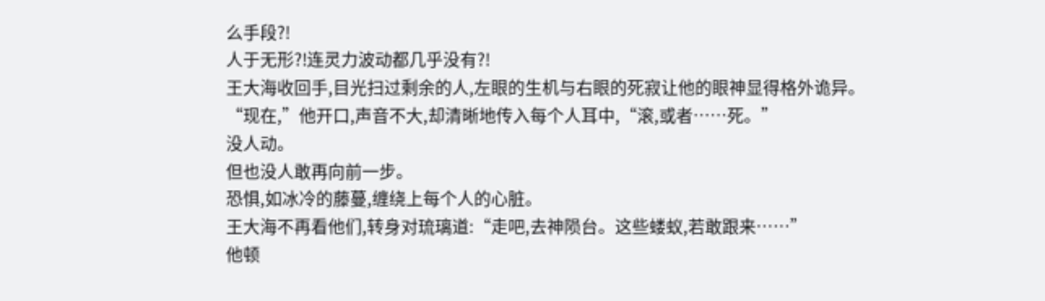么手段?!
人于无形?!连灵力波动都几乎没有?!
王大海收回手,目光扫过剩余的人,左眼的生机与右眼的死寂让他的眼神显得格外诡异。
“现在,”他开口,声音不大,却清晰地传入每个人耳中,“滚,或者……死。”
没人动。
但也没人敢再向前一步。
恐惧,如冰冷的藤蔓,缠绕上每个人的心脏。
王大海不再看他们,转身对琉璃道:“走吧,去神陨台。这些蝼蚁,若敢跟来……”
他顿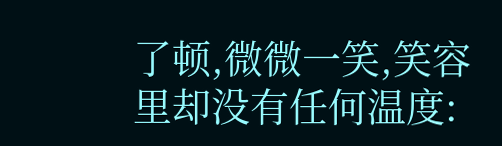了顿,微微一笑,笑容里却没有任何温度: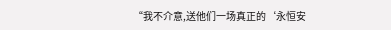“我不介意,送他们一场真正的‘永恒安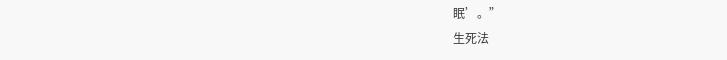眠’。”
生死法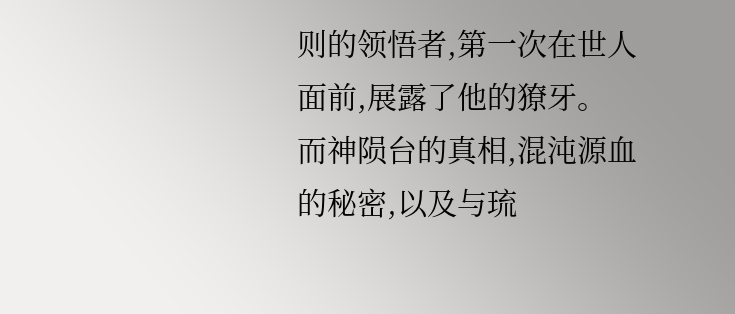则的领悟者,第一次在世人面前,展露了他的獠牙。
而神陨台的真相,混沌源血的秘密,以及与琉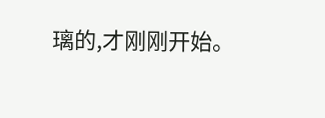璃的,才刚刚开始。